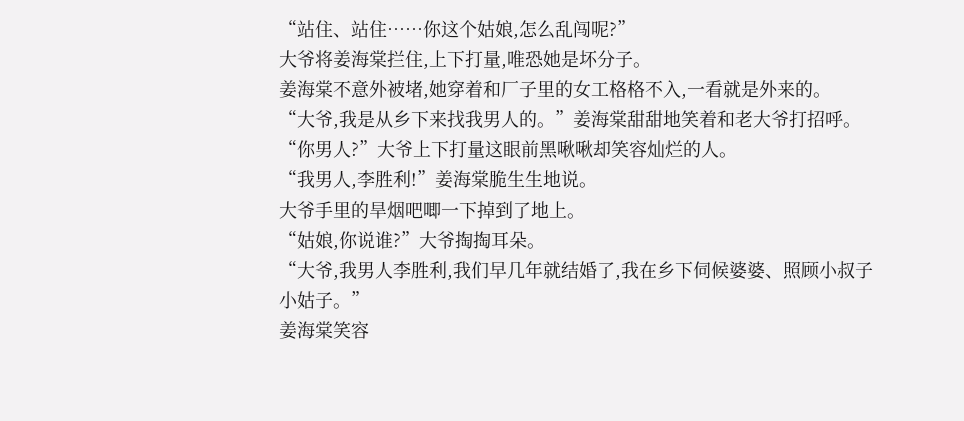“站住、站住……你这个姑娘,怎么乱闯呢?”
大爷将姜海棠拦住,上下打量,唯恐她是坏分子。
姜海棠不意外被堵,她穿着和厂子里的女工格格不入,一看就是外来的。
“大爷,我是从乡下来找我男人的。”姜海棠甜甜地笑着和老大爷打招呼。
“你男人?”大爷上下打量这眼前黑啾啾却笑容灿烂的人。
“我男人,李胜利!”姜海棠脆生生地说。
大爷手里的旱烟吧唧一下掉到了地上。
“姑娘,你说谁?”大爷掏掏耳朵。
“大爷,我男人李胜利,我们早几年就结婚了,我在乡下伺候婆婆、照顾小叔子小姑子。”
姜海棠笑容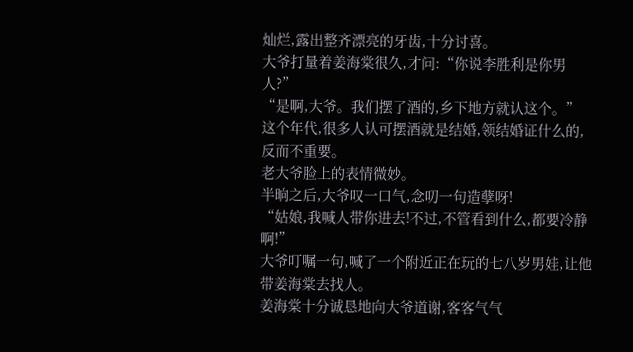灿烂,露出整齐漂亮的牙齿,十分讨喜。
大爷打量着姜海棠很久,才问:“你说李胜利是你男人?”
“是啊,大爷。我们摆了酒的,乡下地方就认这个。”
这个年代,很多人认可摆酒就是结婚,领结婚证什么的,反而不重要。
老大爷脸上的表情微妙。
半晌之后,大爷叹一口气,念叨一句造孽呀!
“姑娘,我喊人带你进去!不过,不管看到什么,都要冷静啊!”
大爷叮嘱一句,喊了一个附近正在玩的七八岁男娃,让他带姜海棠去找人。
姜海棠十分诚恳地向大爷道谢,客客气气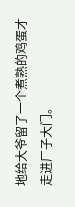地给大爷留了一个煮熟的鸡蛋才走进厂子大门。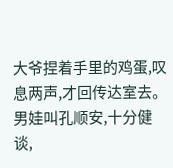大爷捏着手里的鸡蛋,叹息两声,才回传达室去。
男娃叫孔顺安,十分健谈,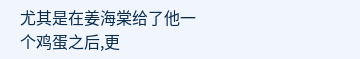尤其是在姜海棠给了他一个鸡蛋之后,更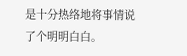是十分热络地将事情说了个明明白白。